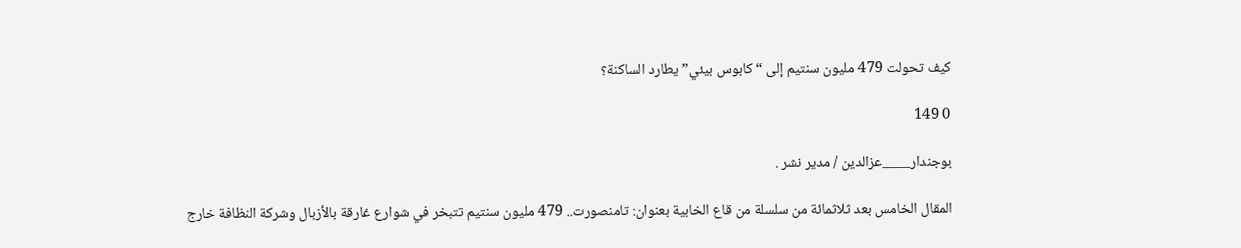كيف تحولت 479 مليون سنتيم إلى “كابوس بيئي” يطارد الساكنة؟

0 149

بوجندار____عزالدين / مدير نشر .

المقال الخامس بعد ثلاثمائة من سلسلة من قاع الخابية بعنوان: تامنصورت.. 479 مليون سنتيم تتبخر في شوارع غارقة بالأزبال وشركة النظافة خارج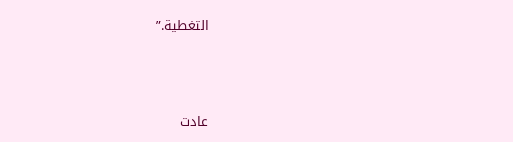التغطية.”



عادت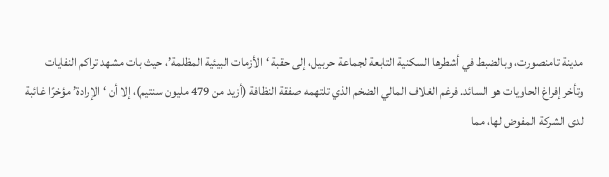مدينة تامنصورت، وبالضبط في أشطرها السكنية التابعة لجماعة حربيل، إلى حقبة ‘الأزمات البيئية المظلمة’، حيث بات مشهد تراكم النفايات وتأخر إفراغ الحاويات هو السائد. فرغم الغلاف المالي الضخم الذي تلتهمه صفقة النظافة (أزيد من 479 مليون سنتيم)، إلا أن ‘الإرادة’ مؤخرًا غائبة لدى الشركة المفوض لها، مما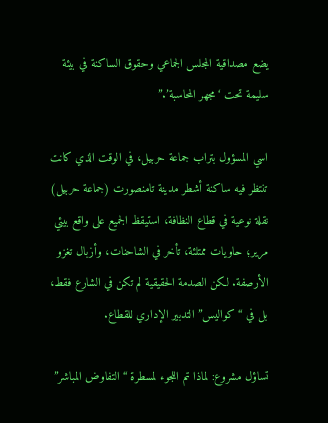يضع مصداقية المجلس الجماعي وحقوق الساكنة في بيئة سليمة تحت ‘مجهر المحاسبة’.”

اسي المسؤول بتراب جماعة حربيل، في الوقت الذي كانت تنتظر فيه ساكنة أشطر مدينة تامنصورت (جماعة حربيل) نقلة نوعية في قطاع النظافة، استيقظ الجميع على واقع بيئي مرير؛ حاويات ممتلئة، تأخر في الشاحنات، وأزبال تغزو الأرصفة. لكن الصدمة الحقيقية لم تكن في الشارع فقط، بل في “كواليس” التدبير الإداري للقطاع.

تساؤل مشروع: لماذا تم اللجوء لمسطرة “التفاوض المباشر”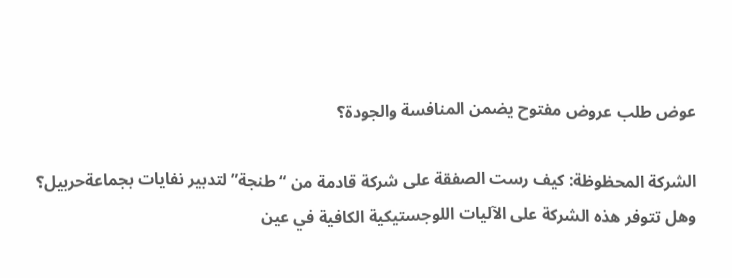عوض طلب عروض مفتوح يضمن المنافسة والجودة؟

الشركة المحظوظة: كيف رست الصفقة على شركة قادمة من “طنجة”لتدبير نفايات بجماعةحربيل؟ وهل تتوفر هذه الشركة على الآليات اللوجستيكية الكافية في عين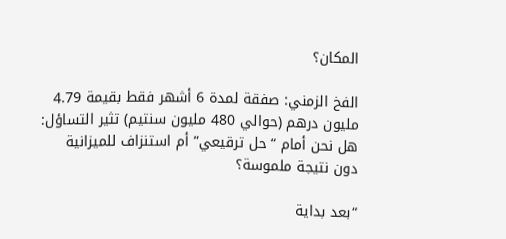المكان؟

الفخ الزمني: صفقة لمدة 6 أشهر فقط بقيمة 4.79 مليون درهم (حوالي 480 مليون سنتيم) تثير التساؤل: هل نحن أمام “حل ترقيعي” أم استنزاف للميزانية دون نتيجة ملموسة؟

“بعد بداية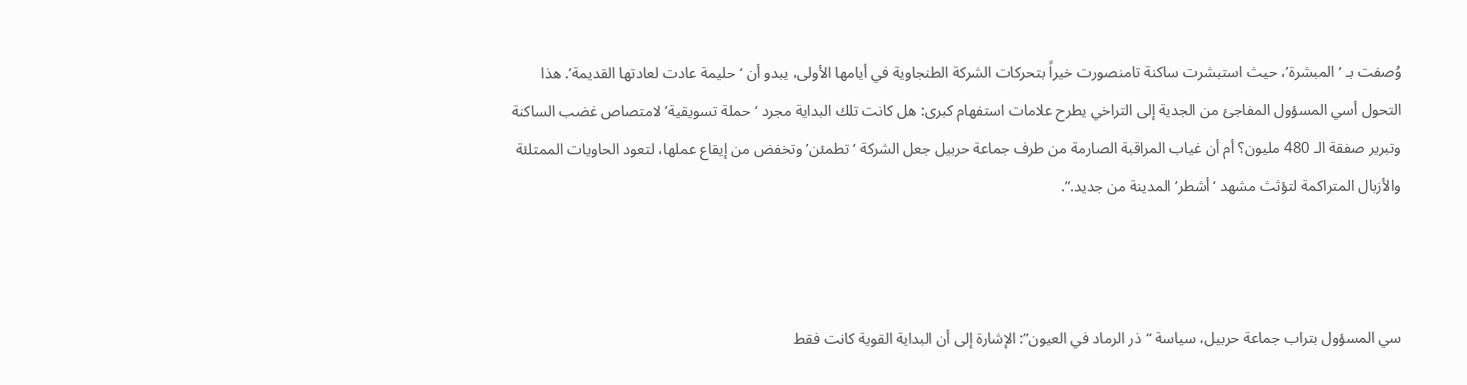وُصفت بـ ‘المبشرة’، حيث استبشرت ساكنة تامنصورت خيراً بتحركات الشركة الطنجاوية في أيامها الأولى، يبدو أن ‘حليمة عادت لعادتها القديمة’. هذا التحول أسي المسؤول المفاجئ من الجدية إلى التراخي يطرح علامات استفهام كبرى: هل كانت تلك البداية مجرد ‘حملة تسويقية’ لامتصاص غضب الساكنة وتبرير صفقة الـ 480 مليون؟ أم أن غياب المراقبة الصارمة من طرف جماعة حربيل جعل الشركة ‘تطمئن’ وتخفض من إيقاع عملها، لتعود الحاويات الممتلئة والأزبال المتراكمة لتؤثث مشهد ‘أشطر’ المدينة من جديد.”.



سي المسؤول بتراب جماعة حربيل، سياسة “ذر الرماد في العيون”: الإشارة إلى أن البداية القوية كانت فقط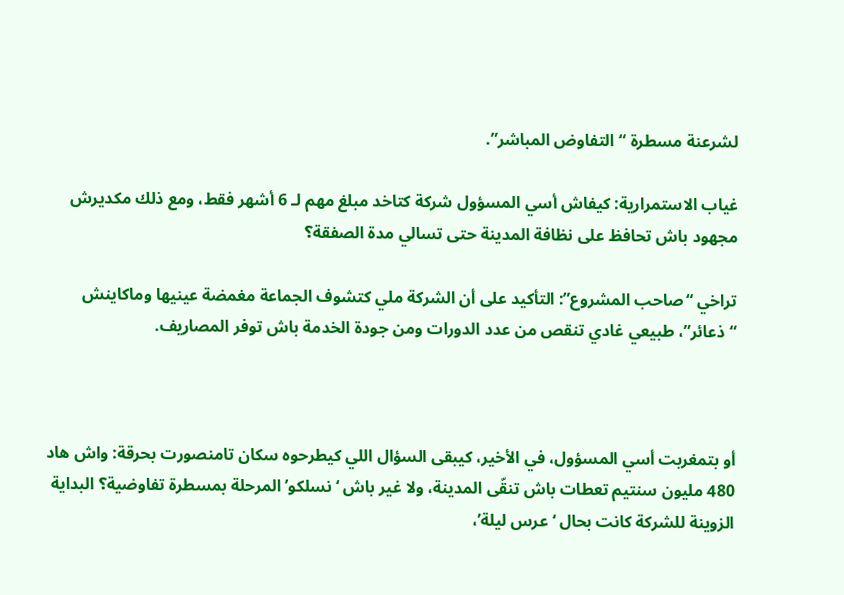لشرعنة مسطرة “التفاوض المباشر”.

غياب الاستمرارية: كيفاش أسي المسؤول شركة كتاخد مبلغ مهم لـ 6 أشهر فقط، ومع ذلك مكديرش مجهود باش تحافظ على نظافة المدينة حتى تسالي مدة الصفقة؟

تراخي “صاحب المشروع”: التأكيد على أن الشركة ملي كتشوف الجماعة مغمضة عينيها وماكاينش “ذعائر”، طبيعي غادي تنقص من عدد الدورات ومن جودة الخدمة باش توفر المصاريف.



أو بتمغربت أسي المسؤول، في الأخير، كيبقى السؤال اللي كيطرحوه سكان تامنصورت بحرقة: واش هاد 480 مليون سنتيم تعطات باش تنقّى المدينة، ولا غير باش ‘نسلكو’ المرحلة بمسطرة تفاوضية؟ البداية الزوينة للشركة كانت بحال ‘عرس ليلة’،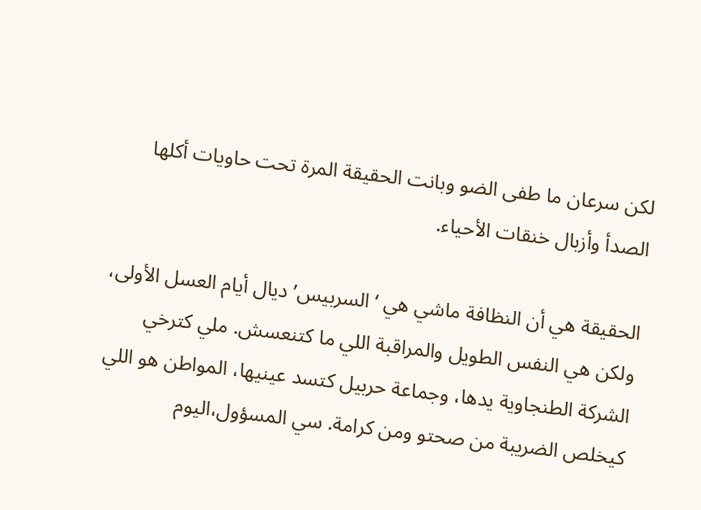لكن سرعان ما طفى الضو وبانت الحقيقة المرة تحت حاويات أكلها الصدأ وأزبال خنقات الأحياء.

الحقيقة هي أن النظافة ماشي هي ‘السربيس’ ديال أيام العسل الأولى، ولكن هي النفس الطويل والمراقبة اللي ما كتنعسش. ملي كترخي الشركة الطنجاوية يدها، وجماعة حربيل كتسد عينيها، المواطن هو اللي كيخلص الضريبة من صحتو ومن كرامة. سي المسؤول،اليوم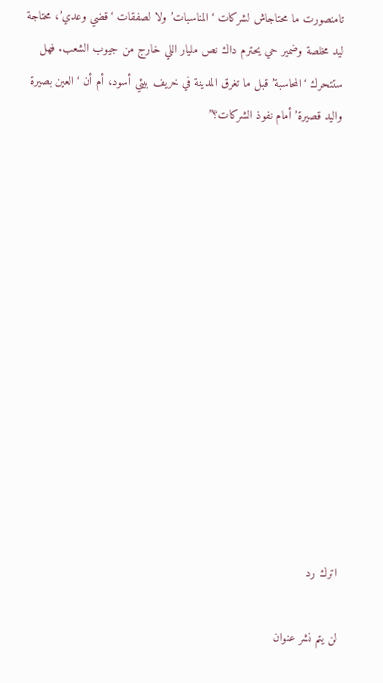تامنصورت ما محتاجاش لشركات ‘المناسبات’ ولا لصفقات ‘قضي وعدي’، محتاجة ليد مخلصة وضمير حي يحترم داك نص مليار اللي خارج من جيوب الشعب. فهل ستتحرك ‘المحاسبة’ قبل ما تغرق المدينة في خريف بيئي أسود، أم أن ‘العين بصيرة واليد قصيرة’ أمام نفوذ الشركات؟”













اترك رد

لن يتم نشر عنوان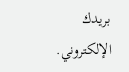بريدك الإلكتروني.